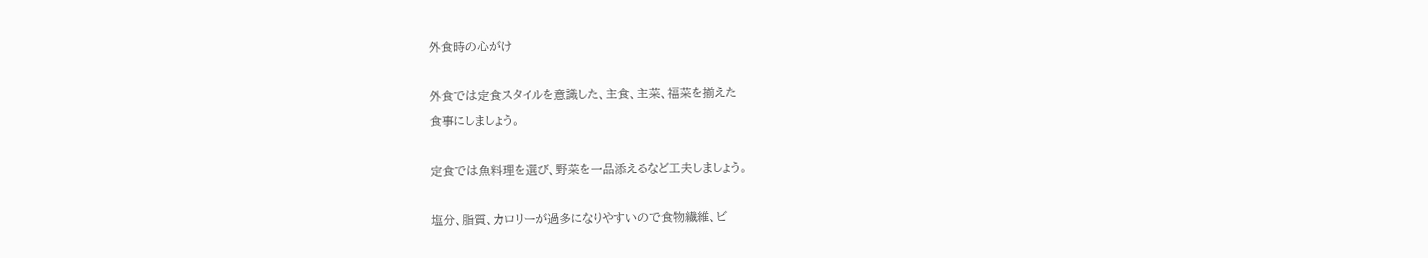外食時の心がけ

外食では定食スタイルを意識した、主食、主菜、福菜を揃えた
食事にしましょう。

定食では魚料理を選び、野菜を一品添えるなど工夫しましょう。

塩分、脂質、カロリーが過多になりやすいので食物繊維、ビ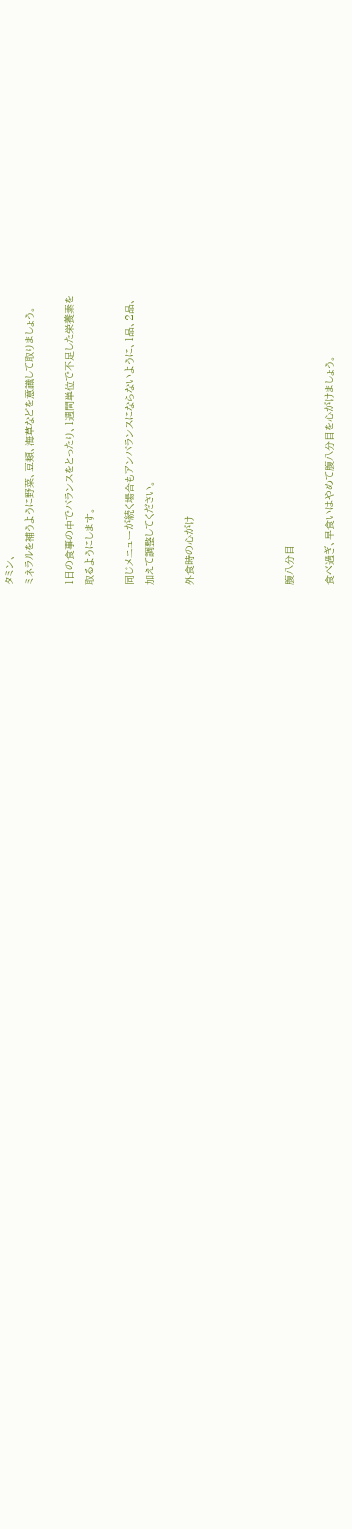タミン、
ミネラルを補うように野菜、豆類、海草などを意識して取りましょう。

1日の食事の中でバランスをとったり、1週間単位で不足した栄養素を
取るようにします。

同じメニューが続く場合もアンバランスにならないように、1品、2品、
加えて調整してください。

外食時の心がけ




腹八分目

食べ過ぎ、早食いはやめて腹八分目を心がけましょう。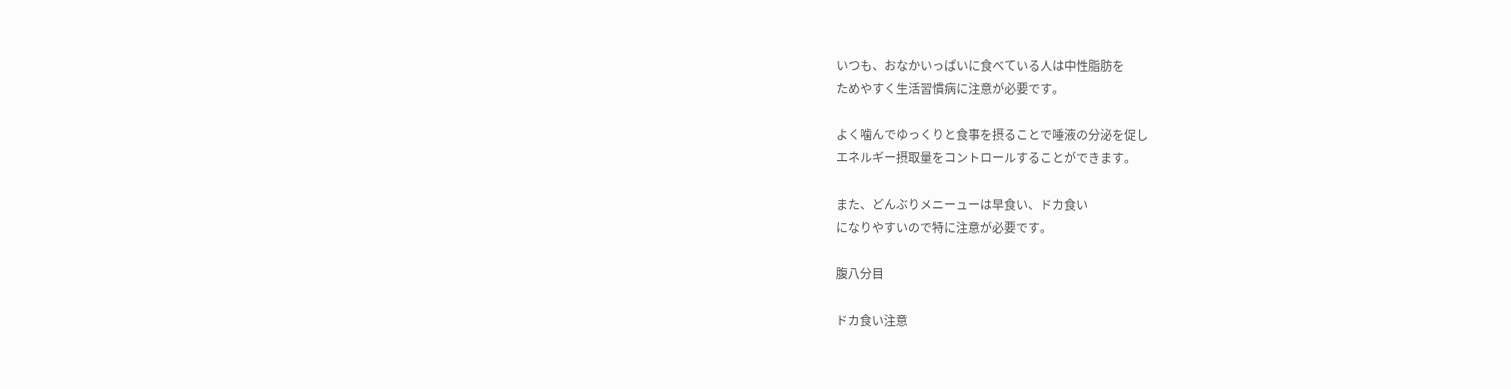いつも、おなかいっぱいに食べている人は中性脂肪を
ためやすく生活習慣病に注意が必要です。

よく噛んでゆっくりと食事を摂ることで唾液の分泌を促し
エネルギー摂取量をコントロールすることができます。

また、どんぶりメニーューは早食い、ドカ食い
になりやすいので特に注意が必要です。

腹八分目

ドカ食い注意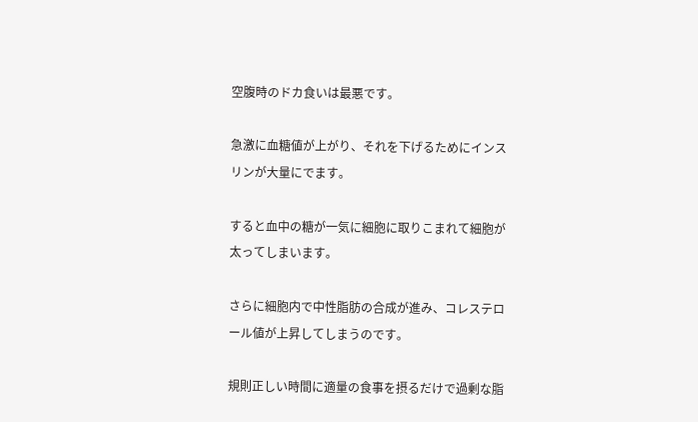空腹時のドカ食いは最悪です。

急激に血糖値が上がり、それを下げるためにインスリンが大量にでます。

すると血中の糖が一気に細胞に取りこまれて細胞が太ってしまいます。

さらに細胞内で中性脂肪の合成が進み、コレステロール値が上昇してしまうのです。

規則正しい時間に適量の食事を摂るだけで過剰な脂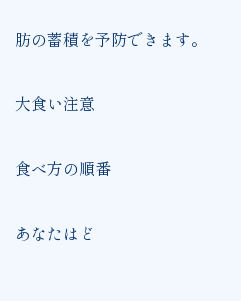肪の蓄積を予防できます。

大食い注意

食べ方の順番

あなたはど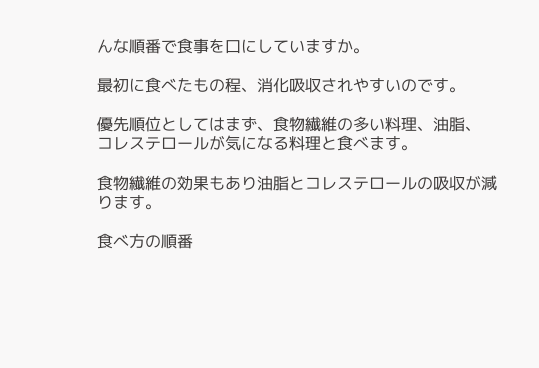んな順番で食事を口にしていますか。

最初に食べたもの程、消化吸収されやすいのです。

優先順位としてはまず、食物繊維の多い料理、油脂、
コレステロールが気になる料理と食べます。

食物繊維の効果もあり油脂とコレステロールの吸収が減ります。

食べ方の順番